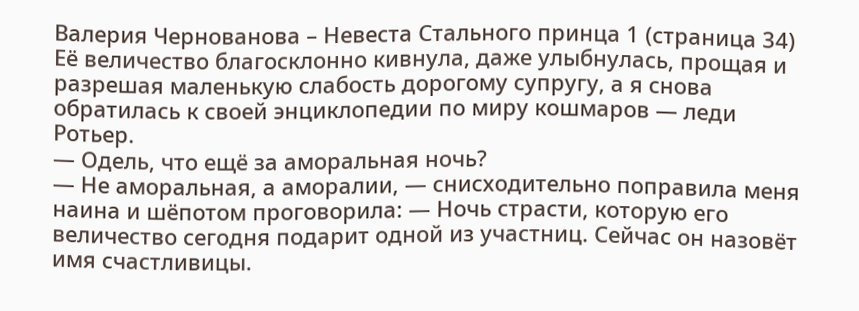Валерия Чернованова – Невеста Стального принца 1 (страница 34)
Её величество благосклонно кивнула, даже улыбнулась, прощая и разрешая маленькую слабость дорогому супругу, а я снова обратилась к своей энциклопедии по миру кошмаров — леди Ротьер.
— Одель, что ещё за аморальная ночь?
— Не аморальная, а аморалии, — снисходительно поправила меня наина и шёпотом проговорила: — Ночь страсти, которую его величество сегодня подарит одной из участниц. Сейчас он назовёт имя счастливицы.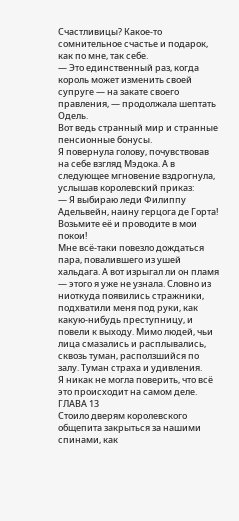Счастливицы? Какое-то сомнительное счастье и подарок, как по мне, так себе.
— Это единственный раз, когда король может изменить своей супруге — на закате своего правления, — продолжала шептать Одель.
Вот ведь странный мир и странные пенсионные бонусы.
Я повернула голову, почувствовав на себе взгляд Мэдока. А в следующее мгновение вздрогнула, услышав королевский приказ:
— Я выбираю леди Филиппу Адельвейн, наину герцога де Горта! Возьмите её и проводите в мои покои!
Мне всё-таки повезло дождаться пара, повалившего из ушей хальдага. А вот изрыгал ли он пламя — этого я уже не узнала. Словно из ниоткуда появились стражники, подхватили меня под руки, как какую-нибудь преступницу, и повели к выходу. Мимо людей, чьи лица смазались и расплывались, сквозь туман, расползшийся по залу. Туман страха и удивления.
Я никак не могла поверить, что всё это происходит на самом деле.
ГЛАВА 13
Стоило дверям королевского общепита закрыться за нашими спинами, как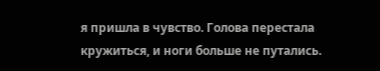я пришла в чувство. Голова перестала кружиться, и ноги больше не путались.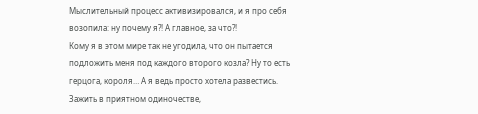Мыслительный процесс активизировался, и я про себя возопила: ну почему я?! А главное, за что?!
Кому я в этом мире так не угодила, что он пытается подложить меня под каждого второго козла? Ну то есть герцога, короля… А я ведь просто хотела развестись. Зажить в приятном одиночестве,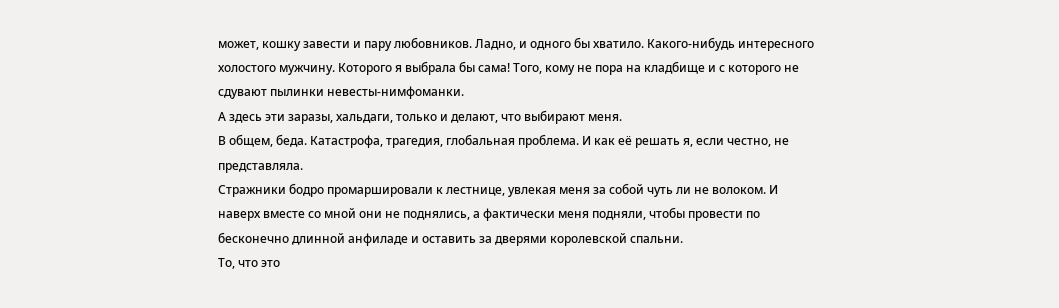может, кошку завести и пару любовников. Ладно, и одного бы хватило. Какого-нибудь интересного холостого мужчину. Которого я выбрала бы сама! Того, кому не пора на кладбище и с которого не сдувают пылинки невесты-нимфоманки.
А здесь эти заразы, хальдаги, только и делают, что выбирают меня.
В общем, беда. Катастрофа, трагедия, глобальная проблема. И как её решать я, если честно, не представляла.
Стражники бодро промаршировали к лестнице, увлекая меня за собой чуть ли не волоком. И наверх вместе со мной они не поднялись, а фактически меня подняли, чтобы провести по бесконечно длинной анфиладе и оставить за дверями королевской спальни.
То, что это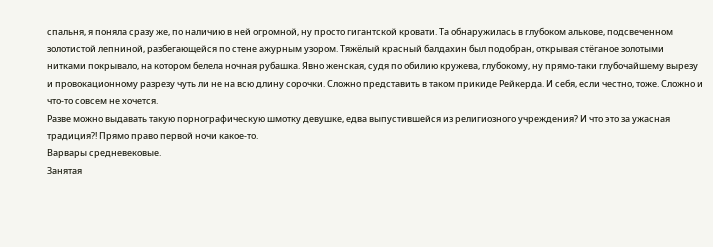спальня, я поняла сразу же, по наличию в ней огромной, ну просто гигантской кровати. Та обнаружилась в глубоком алькове, подсвеченном золотистой лепниной, разбегающейся по стене ажурным узором. Тяжёлый красный балдахин был подобран, открывая стёганое золотыми нитками покрывало, на котором белела ночная рубашка. Явно женская, судя по обилию кружева, глубокому, ну прямо-таки глубочайшему вырезу и провокационному разрезу чуть ли не на всю длину сорочки. Сложно представить в таком прикиде Рейкерда. И себя, если честно, тоже. Сложно и что-то совсем не хочется.
Разве можно выдавать такую порнографическую шмотку девушке, едва выпустившейся из религиозного учреждения? И что это за ужасная традиция?! Прямо право первой ночи какое-то.
Варвары средневековые.
Занятая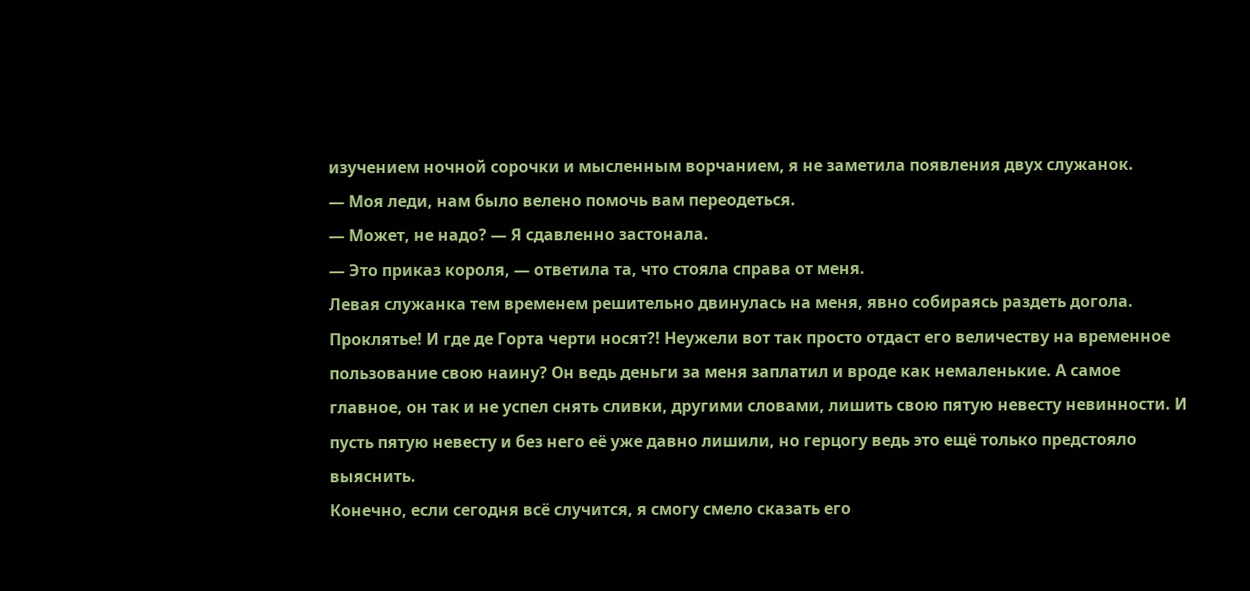изучением ночной сорочки и мысленным ворчанием, я не заметила появления двух служанок.
— Моя леди, нам было велено помочь вам переодеться.
— Может, не надо? — Я сдавленно застонала.
— Это приказ короля, — ответила та, что стояла справа от меня.
Левая служанка тем временем решительно двинулась на меня, явно собираясь раздеть догола.
Проклятье! И где де Горта черти носят?! Неужели вот так просто отдаст его величеству на временное пользование свою наину? Он ведь деньги за меня заплатил и вроде как немаленькие. А самое главное, он так и не успел снять сливки, другими словами, лишить свою пятую невесту невинности. И пусть пятую невесту и без него её уже давно лишили, но герцогу ведь это ещё только предстояло выяснить.
Конечно, если сегодня всё случится, я смогу смело сказать его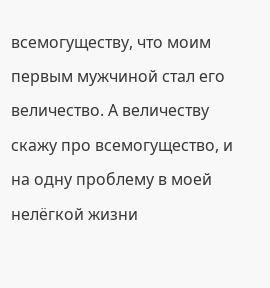всемогуществу, что моим первым мужчиной стал его величество. А величеству скажу про всемогущество, и на одну проблему в моей нелёгкой жизни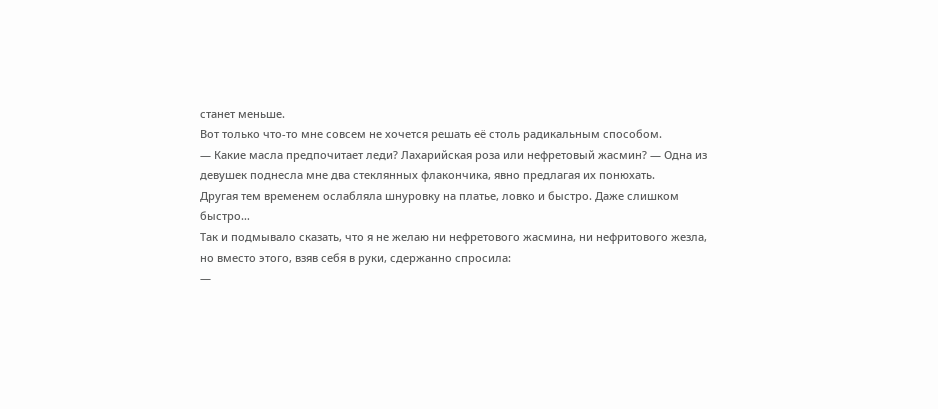станет меньше.
Вот только что-то мне совсем не хочется решать её столь радикальным способом.
— Какие масла предпочитает леди? Лахарийская роза или нефретовый жасмин? — Одна из девушек поднесла мне два стеклянных флакончика, явно предлагая их понюхать.
Другая тем временем ослабляла шнуровку на платье, ловко и быстро. Даже слишком быстро…
Так и подмывало сказать, что я не желаю ни нефретового жасмина, ни нефритового жезла, но вместо этого, взяв себя в руки, сдержанно спросила:
—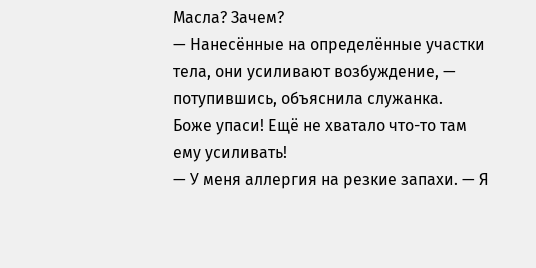Масла? Зачем?
— Нанесённые на определённые участки тела, они усиливают возбуждение, — потупившись, объяснила служанка.
Боже упаси! Ещё не хватало что-то там ему усиливать!
— У меня аллергия на резкие запахи. — Я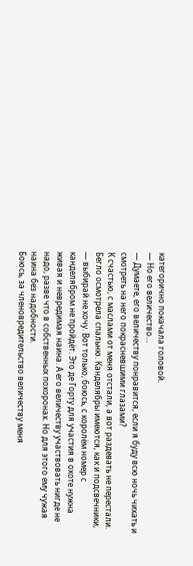категорично покачала головой.
— Но его величество…
— Думаете, его величеству понравится, если я буду всю ночь чихать и смотреть на него покрасневшими глазами?
К счастью, с маслами от меня отстали, а вот раздевать не перестали.
Бегло осмотрела спальню. Канделябры имеются, как и подсвечники, — выбирай не хочу. Вот только, боюсь, с королём номер с канделябром не пройдёт. Это де Горту для участия в охоте нужна живая и невредимая наина. А его величеству участвовать нигде не надо, разве что в собственных похоронах. Но для этого ему чужая наина без надобности.
Боюсь, за членовредительство величеству меня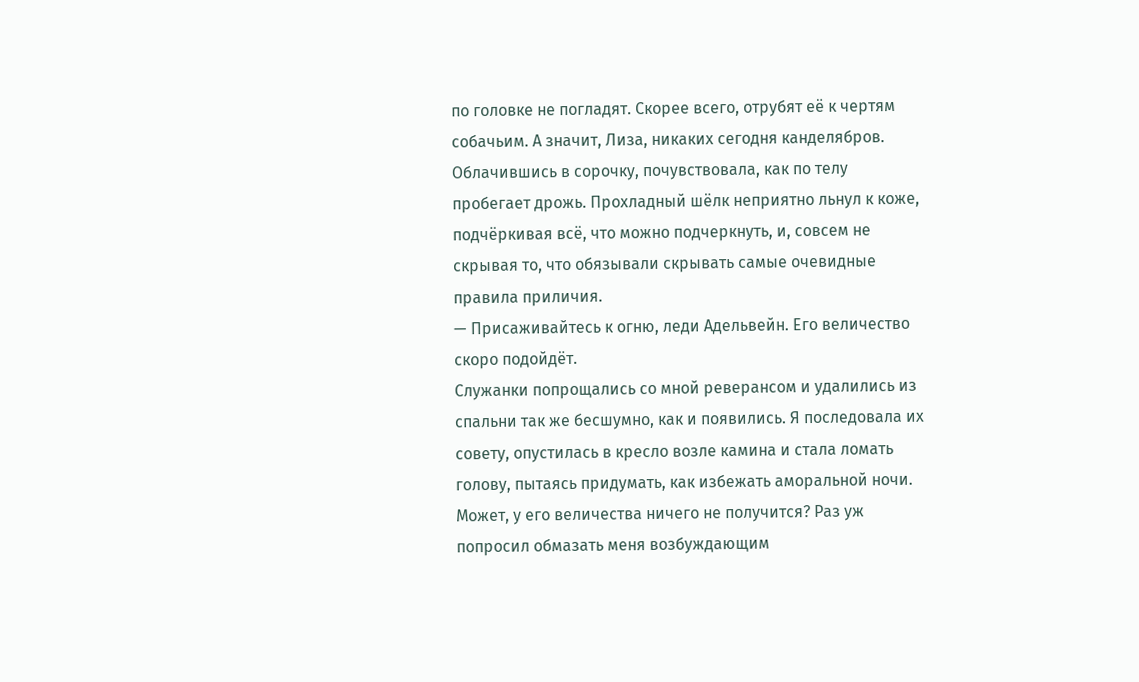по головке не погладят. Скорее всего, отрубят её к чертям собачьим. А значит, Лиза, никаких сегодня канделябров.
Облачившись в сорочку, почувствовала, как по телу пробегает дрожь. Прохладный шёлк неприятно льнул к коже, подчёркивая всё, что можно подчеркнуть, и, совсем не скрывая то, что обязывали скрывать самые очевидные правила приличия.
— Присаживайтесь к огню, леди Адельвейн. Его величество скоро подойдёт.
Служанки попрощались со мной реверансом и удалились из спальни так же бесшумно, как и появились. Я последовала их совету, опустилась в кресло возле камина и стала ломать голову, пытаясь придумать, как избежать аморальной ночи.
Может, у его величества ничего не получится? Раз уж попросил обмазать меня возбуждающим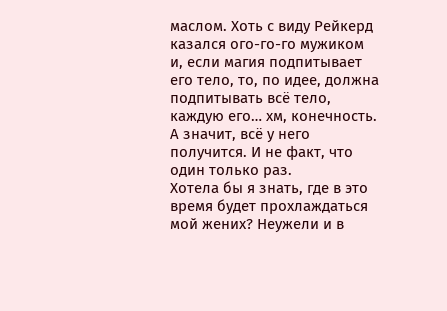маслом. Хоть с виду Рейкерд казался ого-го-го мужиком и, если магия подпитывает его тело, то, по идее, должна подпитывать всё тело, каждую его… хм, конечность. А значит, всё у него получится. И не факт, что один только раз.
Хотела бы я знать, где в это время будет прохлаждаться мой жених? Неужели и в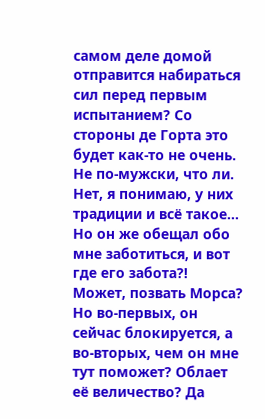самом деле домой отправится набираться сил перед первым испытанием? Со стороны де Горта это будет как-то не очень. Не по-мужски, что ли. Нет, я понимаю, у них традиции и всё такое… Но он же обещал обо мне заботиться, и вот где его забота?!
Может, позвать Морса? Но во-первых, он сейчас блокируется, а во-вторых, чем он мне тут поможет? Облает её величество? Да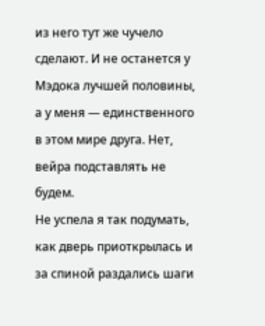из него тут же чучело сделают. И не останется у Мэдока лучшей половины, а у меня — единственного в этом мире друга. Нет, вейра подставлять не будем.
Не успела я так подумать, как дверь приоткрылась и за спиной раздались шаги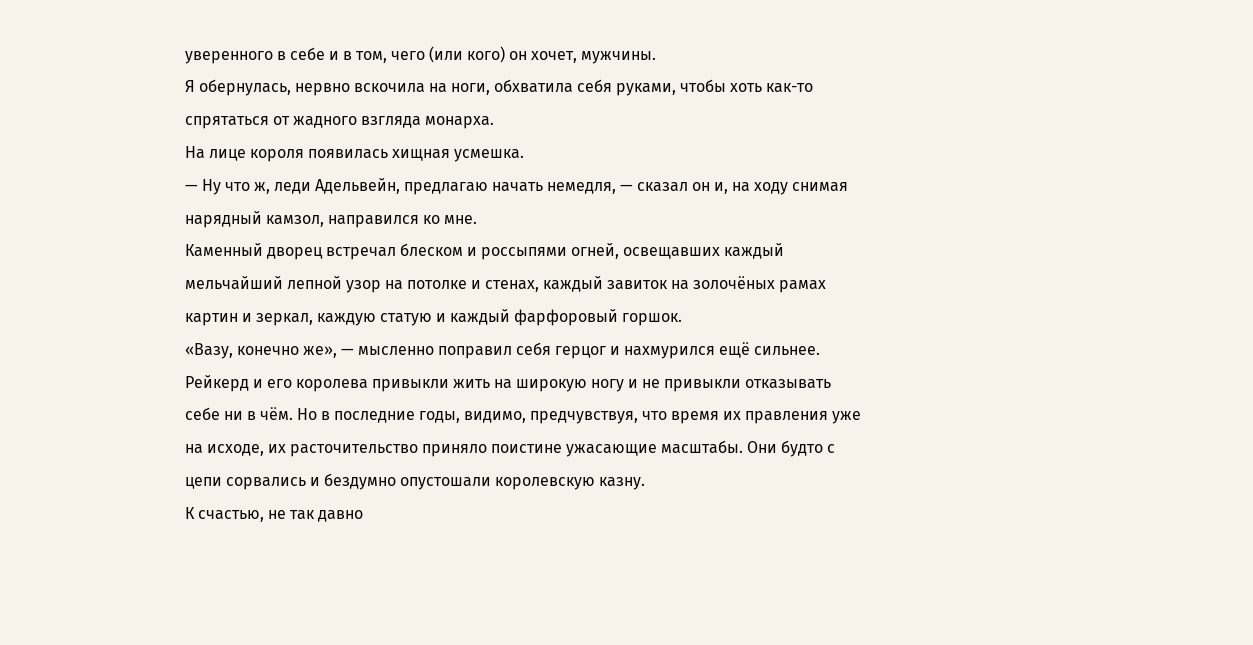уверенного в себе и в том, чего (или кого) он хочет, мужчины.
Я обернулась, нервно вскочила на ноги, обхватила себя руками, чтобы хоть как-то спрятаться от жадного взгляда монарха.
На лице короля появилась хищная усмешка.
— Ну что ж, леди Адельвейн, предлагаю начать немедля, — сказал он и, на ходу снимая нарядный камзол, направился ко мне.
Каменный дворец встречал блеском и россыпями огней, освещавших каждый мельчайший лепной узор на потолке и стенах, каждый завиток на золочёных рамах картин и зеркал, каждую статую и каждый фарфоровый горшок.
«Вазу, конечно же», — мысленно поправил себя герцог и нахмурился ещё сильнее.
Рейкерд и его королева привыкли жить на широкую ногу и не привыкли отказывать себе ни в чём. Но в последние годы, видимо, предчувствуя, что время их правления уже на исходе, их расточительство приняло поистине ужасающие масштабы. Они будто с цепи сорвались и бездумно опустошали королевскую казну.
К счастью, не так давно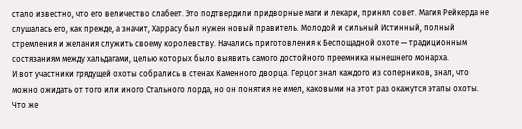стало известно, что его величество слабеет. Это подтвердили придворные маги и лекари, принял совет. Магия Рейкерда не слушалась его, как прежде, а значит, Харрасу был нужен новый правитель. Молодой и сильный Истинный, полный стремления и желания служить своему королевству. Начались приготовления к Беспощадной охоте — традиционным состязаниям между хальдагами, целью которых было выявить самого достойного преемника нынешнего монарха.
И вот участники грядущей охоты собрались в стенах Каменного дворца. Герцог знал каждого из соперников, знал, что можно ожидать от того или иного Стального лорда, но он понятия не имел, каковыми на этот раз окажутся этапы охоты.
Что же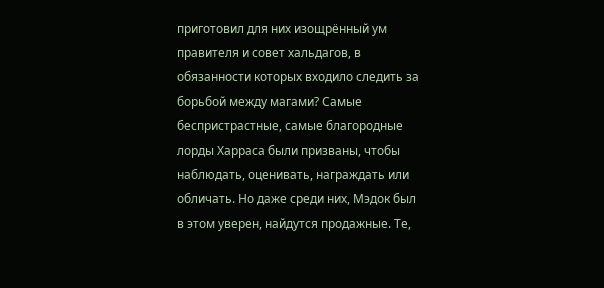приготовил для них изощрённый ум правителя и совет хальдагов, в обязанности которых входило следить за борьбой между магами? Самые беспристрастные, самые благородные лорды Харраса были призваны, чтобы наблюдать, оценивать, награждать или обличать. Но даже среди них, Мэдок был в этом уверен, найдутся продажные. Те,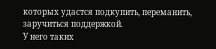которых удастся подкупить, переманить, заручиться поддержкой.
У него таких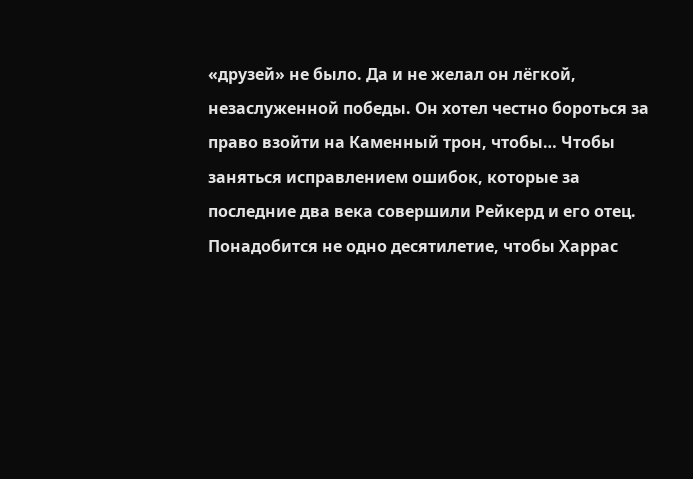«друзей» не было. Да и не желал он лёгкой, незаслуженной победы. Он хотел честно бороться за право взойти на Каменный трон, чтобы… Чтобы заняться исправлением ошибок, которые за последние два века совершили Рейкерд и его отец. Понадобится не одно десятилетие, чтобы Харрас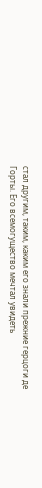стал другим, таким, каким его знали прежние герцоги де Горты. Его всемогущество мечтал увидеть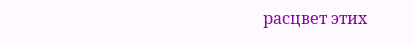расцвет этих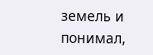земель и понимал,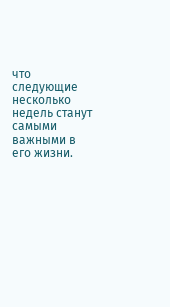что следующие несколько недель станут самыми важными в его жизни.